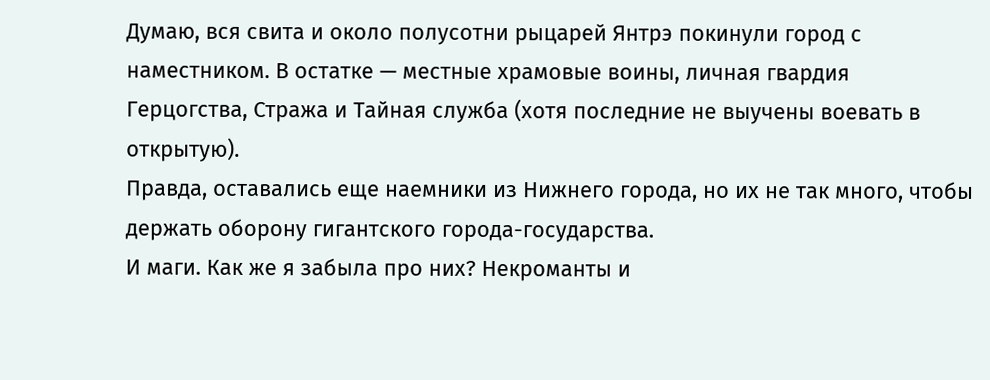Думаю, вся свита и около полусотни рыцарей Янтрэ покинули город с наместником. В остатке — местные храмовые воины, личная гвардия Герцогства, Стража и Тайная служба (хотя последние не выучены воевать в открытую).
Правда, оставались еще наемники из Нижнего города, но их не так много, чтобы держать оборону гигантского города-государства.
И маги. Как же я забыла про них? Некроманты и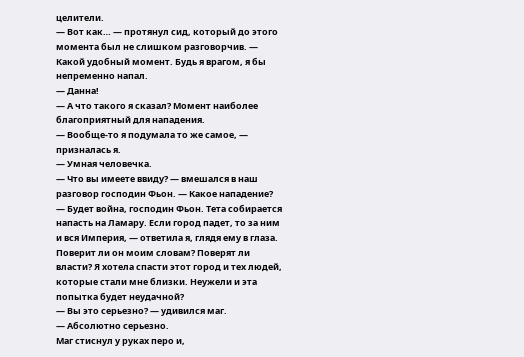целители.
— Вот как… — протянул сид, который до этого момента был не слишком разговорчив. — Какой удобный момент. Будь я врагом, я бы непременно напал.
— Данна!
— А что такого я сказал? Момент наиболее благоприятный для нападения.
— Вообще-то я подумала то же самое, — призналась я.
— Умная человечка.
— Что вы имеете ввиду? — вмешался в наш разговор господин Фьон. — Какое нападение?
— Будет война, господин Фьон. Тета собирается напасть на Ламару. Если город падет, то за ним и вся Империя, — ответила я, глядя ему в глаза.
Поверит ли он моим словам? Поверят ли власти? Я хотела спасти этот город и тех людей, которые стали мне близки. Неужели и эта попытка будет неудачной?
— Вы это серьезно? — удивился маг.
— Абсолютно серьезно.
Маг стиснул у руках перо и,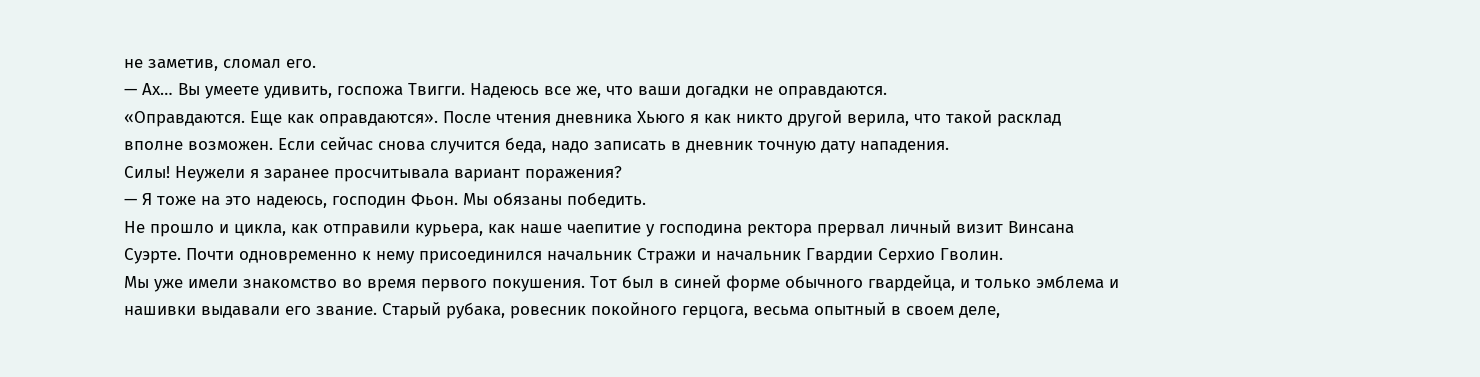не заметив, сломал его.
— Ах… Вы умеете удивить, госпожа Твигги. Надеюсь все же, что ваши догадки не оправдаются.
«Оправдаются. Еще как оправдаются». После чтения дневника Хьюго я как никто другой верила, что такой расклад вполне возможен. Если сейчас снова случится беда, надо записать в дневник точную дату нападения.
Силы! Неужели я заранее просчитывала вариант поражения?
— Я тоже на это надеюсь, господин Фьон. Мы обязаны победить.
Не прошло и цикла, как отправили курьера, как наше чаепитие у господина ректора прервал личный визит Винсана Суэрте. Почти одновременно к нему присоединился начальник Стражи и начальник Гвардии Серхио Гволин.
Мы уже имели знакомство во время первого покушения. Тот был в синей форме обычного гвардейца, и только эмблема и нашивки выдавали его звание. Старый рубака, ровесник покойного герцога, весьма опытный в своем деле,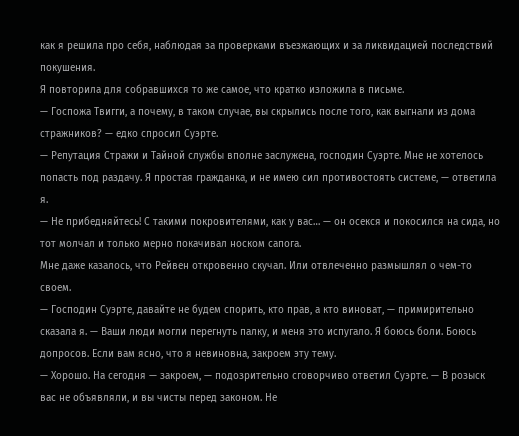как я решила про себя, наблюдая за проверками въезжающих и за ликвидацией последствий покушения.
Я повторила для собравшихся то же самое, что кратко изложила в письме.
— Госпожа Твигги, а почему, в таком случае, вы скрылись после того, как выгнали из дома стражников? — едко спросил Суэрте.
— Репутация Стражи и Тайной службы вполне заслужена, господин Суэрте. Мне не хотелось попасть под раздачу. Я простая гражданка, и не имею сил противостоять системе, — ответила я.
— Не прибедняйтесь! С такими покровителями, как у вас… — он осекся и покосился на сида, но тот молчал и только мерно покачивал носком сапога.
Мне даже казалось, что Рейвен откровенно скучал. Или отвлеченно размышлял о чем-то своем.
— Господин Суэрте, давайте не будем спорить, кто прав, а кто виноват, — примирительно сказала я. — Ваши люди могли перегнуть палку, и меня это испугало. Я боюсь боли. Боюсь допросов. Если вам ясно, что я невиновна, закроем эту тему.
— Хорошо. На сегодня — закроем, — подозрительно сговорчиво ответил Суэрте. — В розыск вас не объявляли, и вы чисты перед законом. Не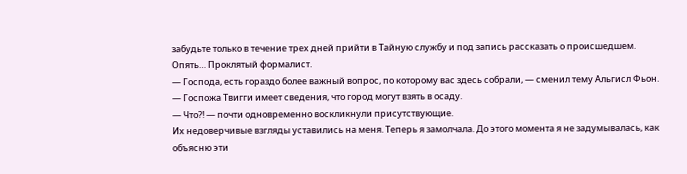забудьте только в течение трех дней прийти в Тайную службу и под запись рассказать о происшедшем.
Опять… Проклятый формалист.
— Господа, есть гораздо более важный вопрос, по которому вас здесь собрали, — сменил тему Альгисл Фьон. — Госпожа Твигги имеет сведения, что город могут взять в осаду.
— Что?! — почти одновременно воскликнули присутствующие.
Их недоверчивые взгляды уставились на меня. Теперь я замолчала. До этого момента я не задумывалась, как объясню эти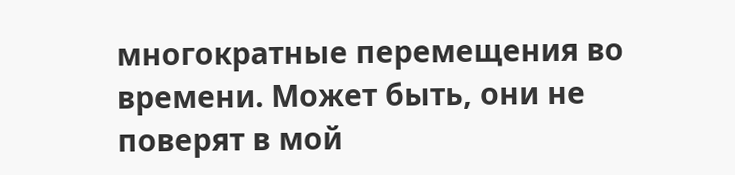многократные перемещения во времени. Может быть, они не поверят в мой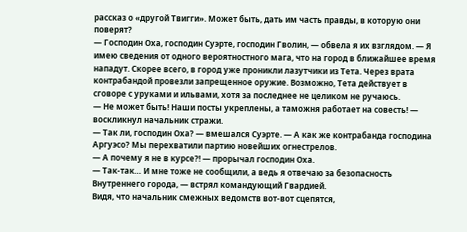рассказ о «другой Твигги». Может быть, дать им часть правды, в которую они поверят?
— Господин Оха, господин Суэрте, господин Гволин, — обвела я их взглядом. — Я имею сведения от одного вероятностного мага, что на город в ближайшее время нападут. Скорее всего, в город уже проникли лазутчики из Тета. Через врата контрабандой провезли запрещенное оружие. Возможно, Тета действует в сговоре с уруками и ильвами, хотя за последнее не целиком не ручаюсь.
— Не может быть! Наши посты укреплены, а таможня работает на совесть! — воскликнул начальник стражи.
— Так ли, господин Оха? — вмешался Суэрте. — А как же контрабанда господина Аргуэсо? Мы перехватили партию новейших огнестрелов.
— А почему я не в курсе?! — прорычал господин Оха.
— Так-так… И мне тоже не сообщили, а ведь я отвечаю за безопасность Внутреннего города, — встрял командующий Гвардией.
Видя, что начальник смежных ведомств вот-вот сцепятся,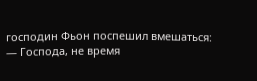господин Фьон поспешил вмешаться:
— Господа, не время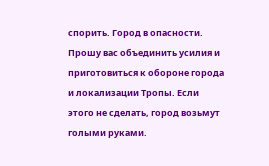спорить. Город в опасности. Прошу вас объединить усилия и приготовиться к обороне города и локализации Тропы. Если этого не сделать, город возьмут голыми руками.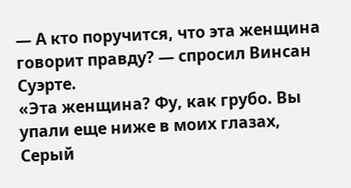— А кто поручится, что эта женщина говорит правду? — спросил Винсан Суэрте.
«Эта женщина? Фу, как грубо. Вы упали еще ниже в моих глазах, Серый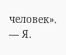человек».
— Я.